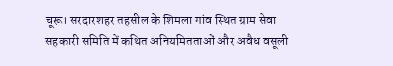चूरू। सरदारशहर तहसील के शिमला गांव स्थित ग्राम सेवा सहकारी समिति में कथित अनियमितताओं और अवैध वसूली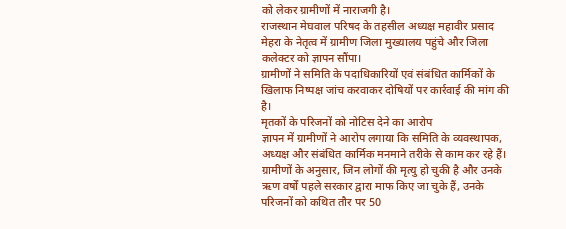को लेकर ग्रामीणों में नाराजगी है।
राजस्थान मेघवाल परिषद के तहसील अध्यक्ष महावीर प्रसाद मेहरा के नेतृत्व में ग्रामीण जिला मुख्यालय पहुंचे और जिला कलेक्टर को ज्ञापन सौंपा।
ग्रामीणों ने समिति के पदाधिकारियों एवं संबंधित कार्मिकों के खिलाफ निष्पक्ष जांच करवाकर दोषियों पर कार्रवाई की मांग की है।
मृतकों के परिजनों को नोटिस देने का आरोप
ज्ञापन में ग्रामीणों ने आरोप लगाया कि समिति के व्यवस्थापक, अध्यक्ष और संबंधित कार्मिक मनमाने तरीके से काम कर रहे हैं।
ग्रामीणों के अनुसार, जिन लोगों की मृत्यु हो चुकी है और उनके ऋण वर्षों पहले सरकार द्वारा माफ किए जा चुके हैं, उनके परिजनों को कथित तौर पर 50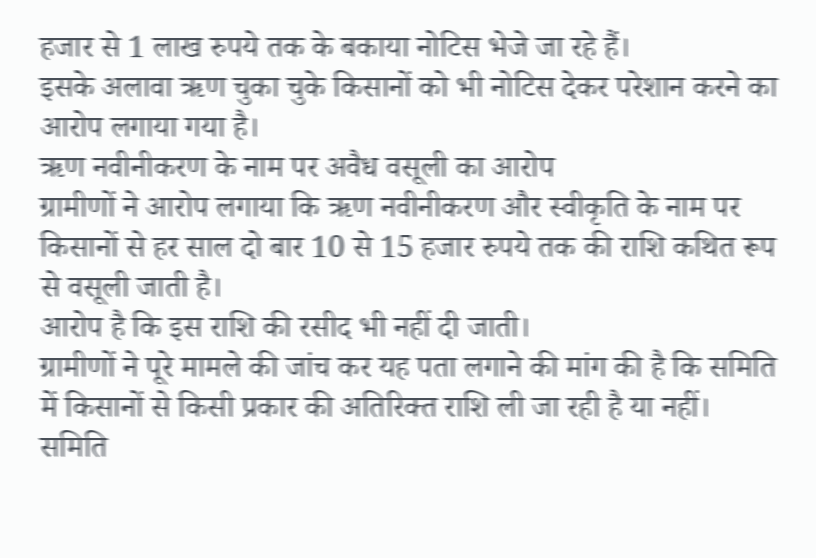हजार से 1 लाख रुपये तक के बकाया नोटिस भेजे जा रहे हैं।
इसके अलावा ऋण चुका चुके किसानों को भी नोटिस देकर परेशान करने का आरोप लगाया गया है।
ऋण नवीनीकरण के नाम पर अवैध वसूली का आरोप
ग्रामीणों ने आरोप लगाया कि ऋण नवीनीकरण और स्वीकृति के नाम पर किसानों से हर साल दो बार 10 से 15 हजार रुपये तक की राशि कथित रूप से वसूली जाती है।
आरोप है कि इस राशि की रसीद भी नहीं दी जाती।
ग्रामीणों ने पूरे मामले की जांच कर यह पता लगाने की मांग की है कि समिति में किसानों से किसी प्रकार की अतिरिक्त राशि ली जा रही है या नहीं।
समिति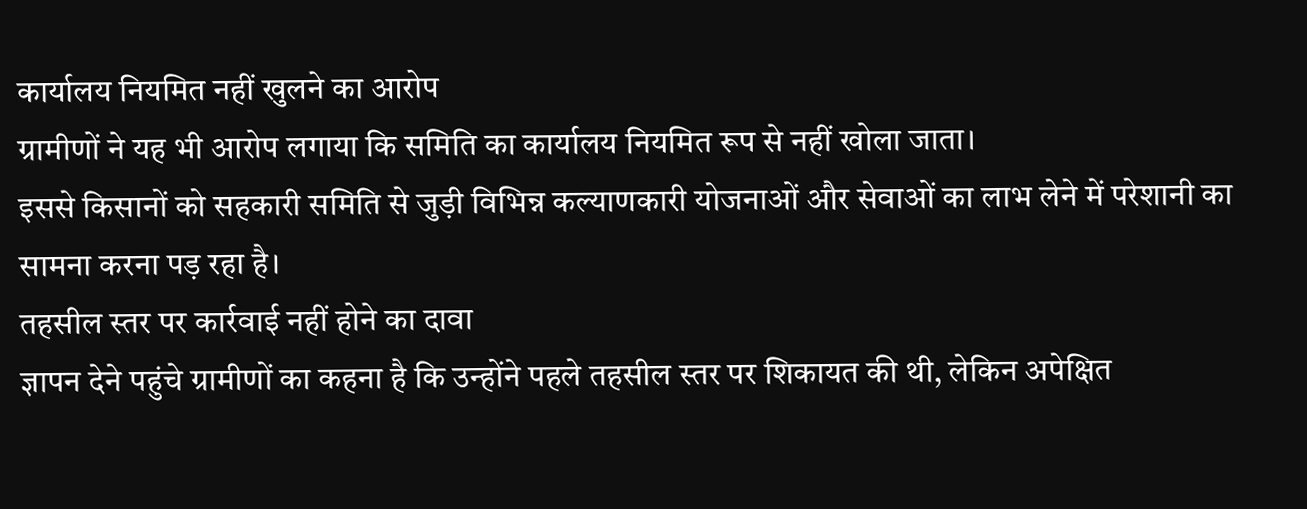कार्यालय नियमित नहीं खुलने का आरोप
ग्रामीणों ने यह भी आरोप लगाया कि समिति का कार्यालय नियमित रूप से नहीं खोला जाता।
इससे किसानों को सहकारी समिति से जुड़ी विभिन्न कल्याणकारी योजनाओं और सेवाओं का लाभ लेने में परेशानी का सामना करना पड़ रहा है।
तहसील स्तर पर कार्रवाई नहीं होने का दावा
ज्ञापन देने पहुंचे ग्रामीणों का कहना है कि उन्होंने पहले तहसील स्तर पर शिकायत की थी, लेकिन अपेक्षित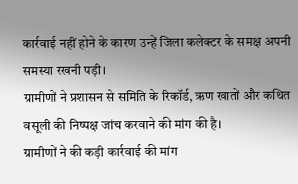कार्रवाई नहीं होने के कारण उन्हें जिला कलेक्टर के समक्ष अपनी समस्या रखनी पड़ी।
ग्रामीणों ने प्रशासन से समिति के रिकॉर्ड, ऋण खातों और कथित वसूली की निष्पक्ष जांच करवाने की मांग की है।
ग्रामीणों ने की कड़ी कार्रवाई की मांग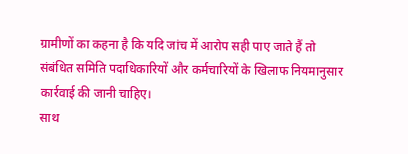ग्रामीणों का कहना है कि यदि जांच में आरोप सही पाए जाते हैं तो संबंधित समिति पदाधिकारियों और कर्मचारियों के खिलाफ नियमानुसार कार्रवाई की जानी चाहिए।
साथ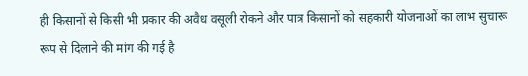ही किसानों से किसी भी प्रकार की अवैध वसूली रोकने और पात्र किसानों को सहकारी योजनाओं का लाभ सुचारू रूप से दिलाने की मांग की गई है